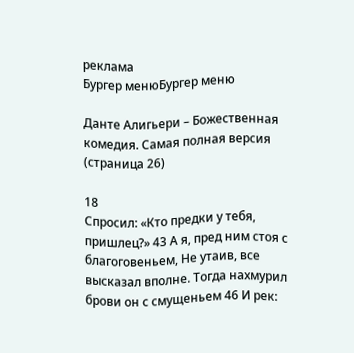реклама
Бургер менюБургер меню

Данте Алигьери – Божественная комедия. Самая полная версия (страница 26)

18
Спросил: «Кто предки у тебя, пришлец?» 43 А я, пред ним стоя с благоговеньем, Не утаив, все высказал вполне. Тогда нахмурил брови он с смущеньем 46 И рек: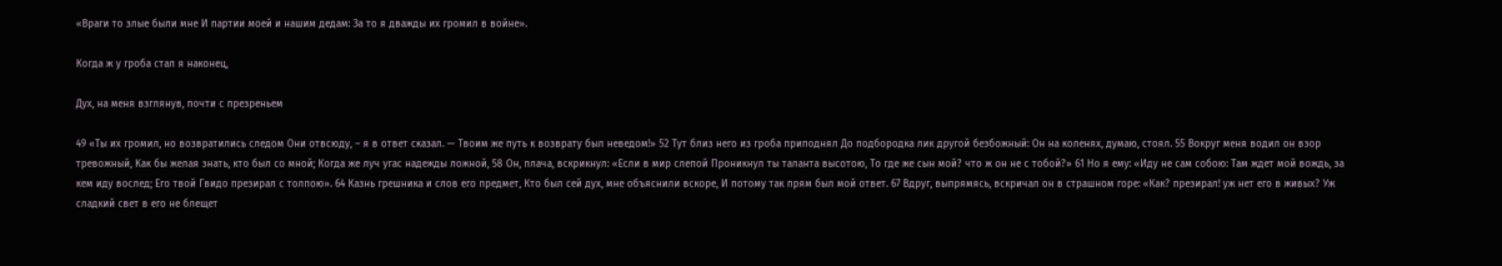«Враги то злые были мне И партии моей и нашим дедам: За то я дважды их громил в войне».

Когда ж у гроба стал я наконец,

Дух, на меня взглянув, почти с презреньем

49 «Ты их громил, но возвратились следом Они отвсюду, – я в ответ сказал. — Твоим же путь к возврату был неведом!» 52 Тут близ него из гроба приподнял До подбородка лик другой безбожный: Он на коленях, думаю, стоял. 55 Вокруг меня водил он взор тревожный, Как бы желая знать, кто был со мной; Когда же луч угас надежды ложной, 58 Он, плача, вскрикнул: «Если в мир слепой Проникнул ты таланта высотою, То где же сын мой? что ж он не с тобой?» 61 Но я ему: «Иду не сам собою: Там ждет мой вождь, за кем иду вослед; Его твой Гвидо презирал с толпою». 64 Казнь грешника и слов его предмет, Кто был сей дух, мне объяснили вскоре, И потому так прям был мой ответ. 67 Вдруг, выпрямясь, вскричал он в страшном горе: «Как? презирал! уж нет его в живых? Уж сладкий свет в его не блещет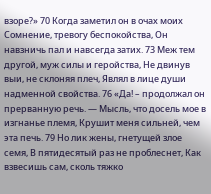взоре?» 70 Когда заметил он в очах моих Сомнение, тревогу беспокойства, Он навзничь пал и навсегда затих. 73 Меж тем другой, муж силы и геройства, Не двинув выи, не склоняя плеч, Являл в лице души надменной свойства. 76 «Да! – продолжал он прерванную речь. — Мысль, что досель мое в изгнанье племя, Крушит меня сильней, чем эта печь. 79 Но лик жены, гнетущей злое семя, В пятидесятый раз не проблеснет, Как взвесишь сам, сколь тяжко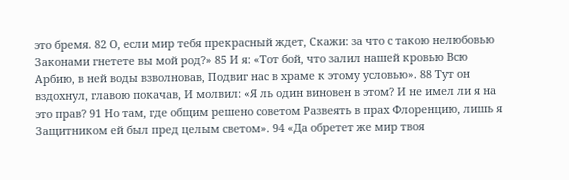это бремя. 82 О, если мир тебя прекрасный ждет, Скажи: за что с такою нелюбовью Законами гнетете вы мой род?» 85 И я: «Тот бой, что залил нашей кровью Всю Арбию, в ней воды взволновав, Подвиг нас в храме к этому условью». 88 Тут он вздохнул, главою покачав, И молвил: «Я ль один виновен в этом? И не имел ли я на это прав? 91 Но там, где общим решено советом Развеять в прах Флоренцию, лишь я Защитником ей был пред целым светом». 94 «Да обретет же мир твоя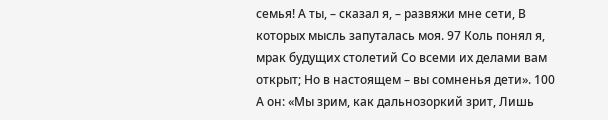семья! А ты, – сказал я, – развяжи мне сети, В которых мысль запуталась моя. 97 Коль понял я, мрак будущих столетий Со всеми их делами вам открыт; Но в настоящем – вы сомненья дети». 100 А он: «Мы зрим, как дальнозоркий зрит, Лишь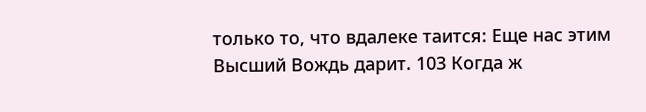только то, что вдалеке таится: Еще нас этим Высший Вождь дарит. 103 Когда ж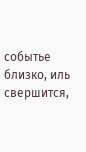событье близко, иль свершится,